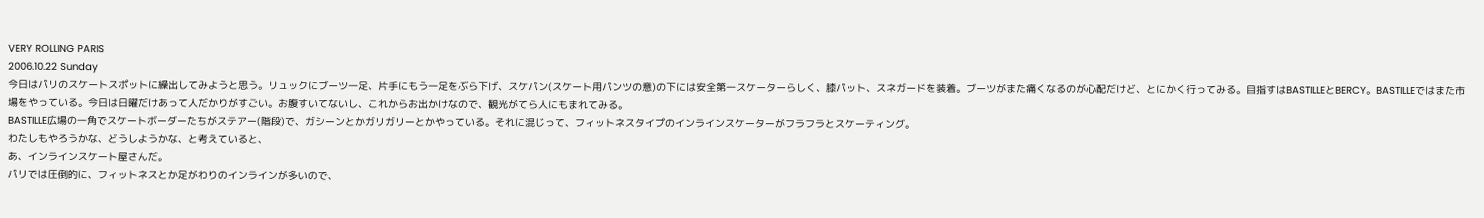VERY ROLLING PARIS
2006.10.22 Sunday
今日はパリのスケートスポットに繰出してみようと思う。リュックにブーツ一足、片手にもう一足をぶら下げ、スケパン(スケート用パンツの意)の下には安全第一スケーターらしく、膝パット、スネガードを装着。ブーツがまた痛くなるのが心配だけど、とにかく行ってみる。目指すはBASTILLEとBERCY。BASTILLEではまた市場をやっている。今日は日曜だけあって人だかりがすごい。お腹すいてないし、これからお出かけなので、観光がてら人にもまれてみる。
BASTILLE広場の一角でスケートボーダーたちがステアー(階段)で、ガシーンとかガリガリーとかやっている。それに混じって、フィットネスタイプのインラインスケーターがフラフラとスケーティング。
わたしもやろうかな、どうしようかな、と考えていると、
あ、インラインスケート屋さんだ。
パリでは圧倒的に、フィットネスとか足がわりのインラインが多いので、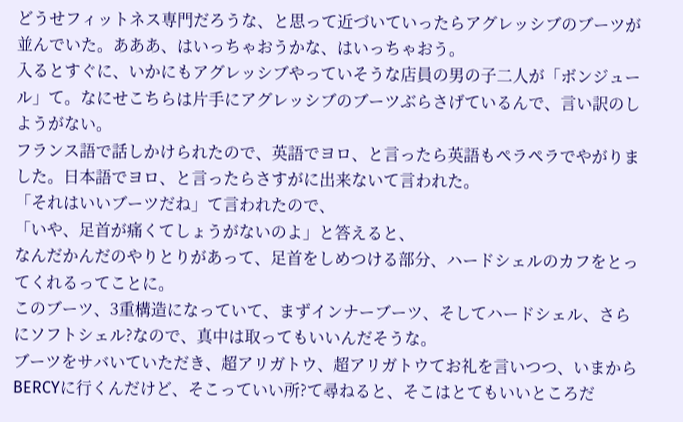どうせフィットネス専門だろうな、と思って近づいていったらアグレッシブのブーツが並んでいた。あああ、はいっちゃおうかな、はいっちゃおう。
入るとすぐに、いかにもアグレッシブやっていそうな店員の男の子二人が「ボンジュール」て。なにせこちらは片手にアグレッシブのブーツぶらさげているんで、言い訳のしようがない。
フランス語で話しかけられたので、英語でヨロ、と言ったら英語もペラペラでやがりました。日本語でヨロ、と言ったらさすがに出来ないて言われた。
「それはいいブーツだね」て言われたので、
「いや、足首が痛くてしょうがないのよ」と答えると、
なんだかんだのやりとりがあって、足首をしめつける部分、ハードシェルのカフをとってくれるってことに。
このブーツ、3重構造になっていて、まずインナーブーツ、そしてハードシェル、さらにソフトシェル?なので、真中は取ってもいいんだそうな。
ブーツをサバいていただき、超アリガトウ、超アリガトウてお礼を言いつつ、いまからBERCYに行くんだけど、そこっていい所?て尋ねると、そこはとてもいいところだ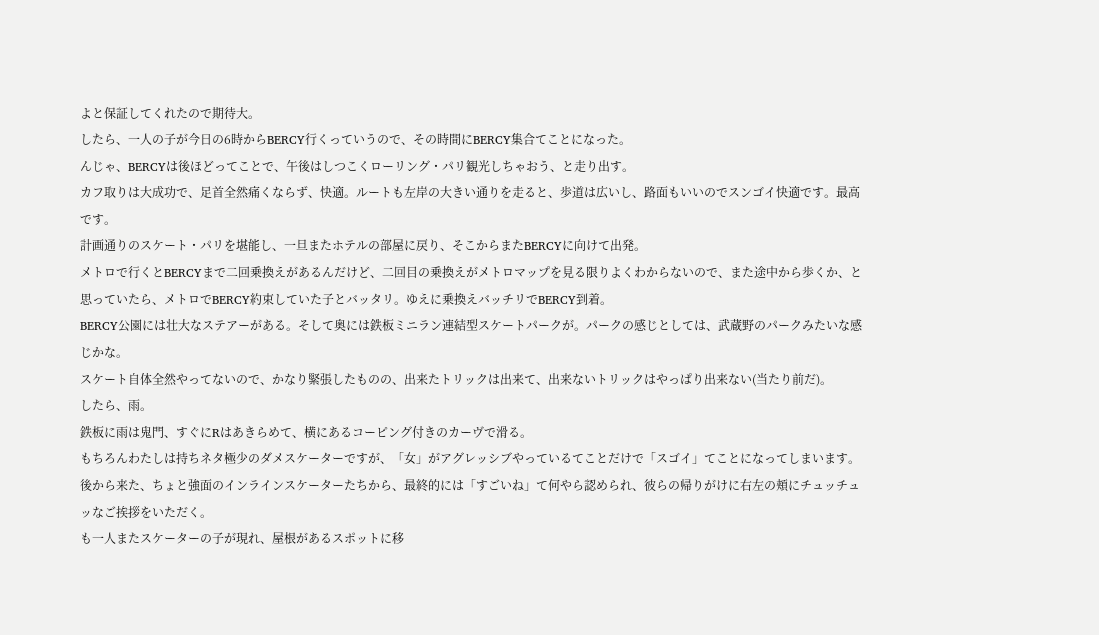よと保証してくれたので期待大。
したら、一人の子が今日の6時からBERCY行くっていうので、その時間にBERCY集合てことになった。
んじゃ、BERCYは後ほどってことで、午後はしつこくローリング・パリ観光しちゃおう、と走り出す。
カフ取りは大成功で、足首全然痛くならず、快適。ルートも左岸の大きい通りを走ると、歩道は広いし、路面もいいのでスンゴイ快適です。最高です。
計画通りのスケート・パリを堪能し、一旦またホテルの部屋に戻り、そこからまたBERCYに向けて出発。
メトロで行くとBERCYまで二回乗換えがあるんだけど、二回目の乗換えがメトロマップを見る限りよくわからないので、また途中から歩くか、と思っていたら、メトロでBERCY約束していた子とバッタリ。ゆえに乗換えバッチリでBERCY到着。
BERCY公園には壮大なステアーがある。そして奥には鉄板ミニラン連結型スケートパークが。パークの感じとしては、武蔵野のパークみたいな感じかな。
スケート自体全然やってないので、かなり緊張したものの、出来たトリックは出来て、出来ないトリックはやっぱり出来ない(当たり前だ)。
したら、雨。
鉄板に雨は鬼門、すぐにRはあきらめて、横にあるコーピング付きのカーヴで滑る。
もちろんわたしは持ちネタ極少のダメスケーターですが、「女」がアグレッシブやっているてことだけで「スゴイ」てことになってしまいます。
後から来た、ちょと強面のインラインスケーターたちから、最終的には「すごいね」て何やら認められ、彼らの帰りがけに右左の頬にチュッチュッなご挨拶をいただく。
も一人またスケーターの子が現れ、屋根があるスポットに移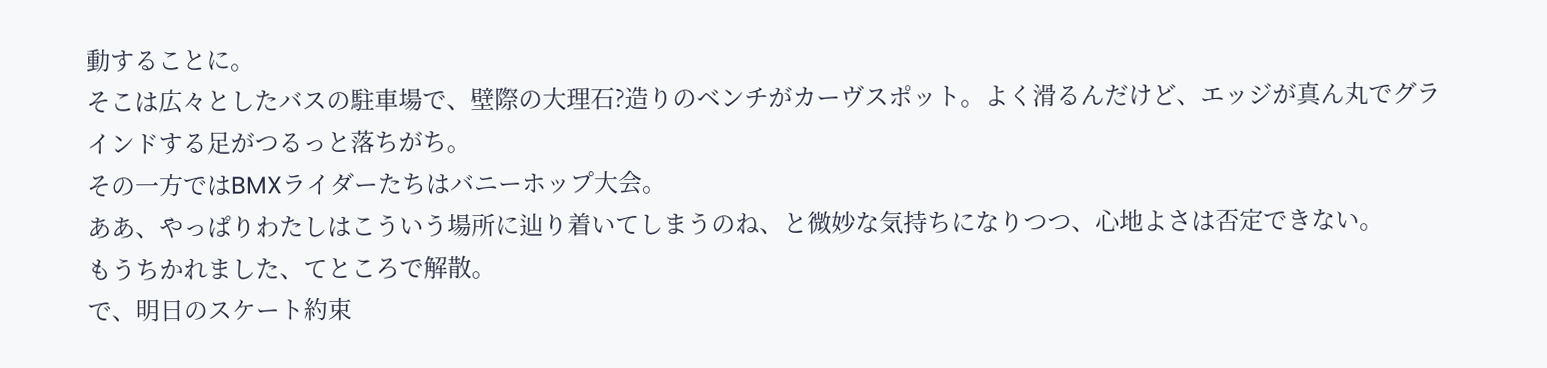動することに。
そこは広々としたバスの駐車場で、壁際の大理石?造りのベンチがカーヴスポット。よく滑るんだけど、エッジが真ん丸でグラインドする足がつるっと落ちがち。
その一方ではBMXライダーたちはバニーホップ大会。
ああ、やっぱりわたしはこういう場所に辿り着いてしまうのね、と微妙な気持ちになりつつ、心地よさは否定できない。
もうちかれました、てところで解散。
で、明日のスケート約束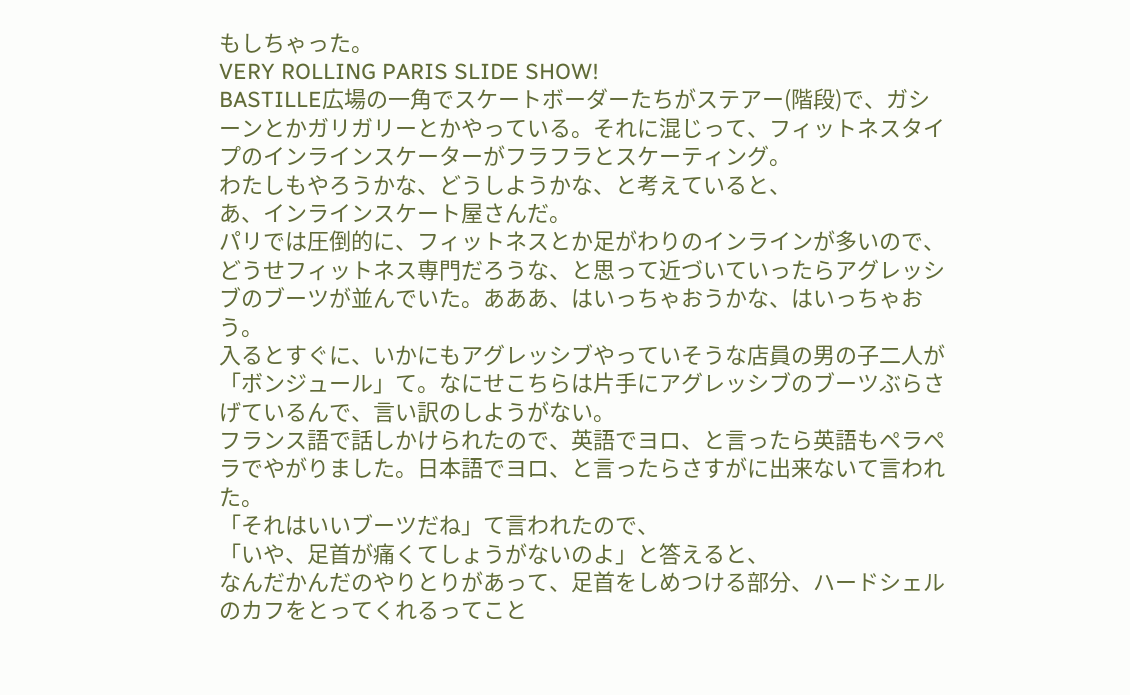もしちゃった。
VERY ROLLING PARIS SLIDE SHOW!
BASTILLE広場の一角でスケートボーダーたちがステアー(階段)で、ガシーンとかガリガリーとかやっている。それに混じって、フィットネスタイプのインラインスケーターがフラフラとスケーティング。
わたしもやろうかな、どうしようかな、と考えていると、
あ、インラインスケート屋さんだ。
パリでは圧倒的に、フィットネスとか足がわりのインラインが多いので、どうせフィットネス専門だろうな、と思って近づいていったらアグレッシブのブーツが並んでいた。あああ、はいっちゃおうかな、はいっちゃおう。
入るとすぐに、いかにもアグレッシブやっていそうな店員の男の子二人が「ボンジュール」て。なにせこちらは片手にアグレッシブのブーツぶらさげているんで、言い訳のしようがない。
フランス語で話しかけられたので、英語でヨロ、と言ったら英語もペラペラでやがりました。日本語でヨロ、と言ったらさすがに出来ないて言われた。
「それはいいブーツだね」て言われたので、
「いや、足首が痛くてしょうがないのよ」と答えると、
なんだかんだのやりとりがあって、足首をしめつける部分、ハードシェルのカフをとってくれるってこと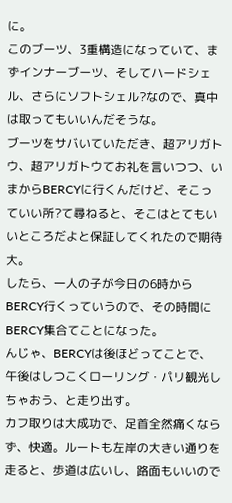に。
このブーツ、3重構造になっていて、まずインナーブーツ、そしてハードシェル、さらにソフトシェル?なので、真中は取ってもいいんだそうな。
ブーツをサバいていただき、超アリガトウ、超アリガトウてお礼を言いつつ、いまからBERCYに行くんだけど、そこっていい所?て尋ねると、そこはとてもいいところだよと保証してくれたので期待大。
したら、一人の子が今日の6時からBERCY行くっていうので、その時間にBERCY集合てことになった。
んじゃ、BERCYは後ほどってことで、午後はしつこくローリング・パリ観光しちゃおう、と走り出す。
カフ取りは大成功で、足首全然痛くならず、快適。ルートも左岸の大きい通りを走ると、歩道は広いし、路面もいいので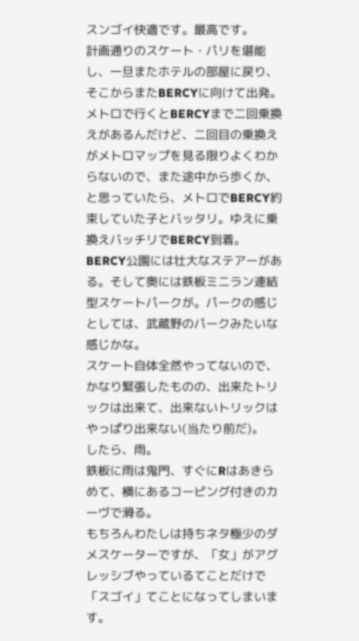スンゴイ快適です。最高です。
計画通りのスケート・パリを堪能し、一旦またホテルの部屋に戻り、そこからまたBERCYに向けて出発。
メトロで行くとBERCYまで二回乗換えがあるんだけど、二回目の乗換えがメトロマップを見る限りよくわからないので、また途中から歩くか、と思っていたら、メトロでBERCY約束していた子とバッタリ。ゆえに乗換えバッチリでBERCY到着。
BERCY公園には壮大なステアーがある。そして奥には鉄板ミニラン連結型スケートパークが。パークの感じとしては、武蔵野のパークみたいな感じかな。
スケート自体全然やってないので、かなり緊張したものの、出来たトリックは出来て、出来ないトリックはやっぱり出来ない(当たり前だ)。
したら、雨。
鉄板に雨は鬼門、すぐにRはあきらめて、横にあるコーピング付きのカーヴで滑る。
もちろんわたしは持ちネタ極少のダメスケーターですが、「女」がアグレッシブやっているてことだけで「スゴイ」てことになってしまいます。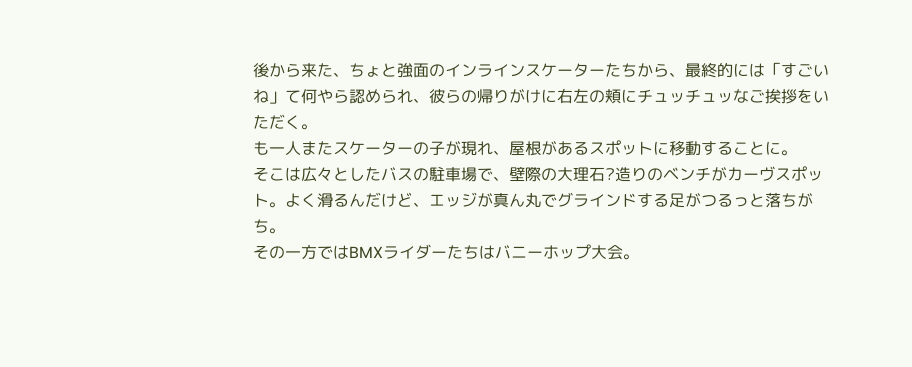後から来た、ちょと強面のインラインスケーターたちから、最終的には「すごいね」て何やら認められ、彼らの帰りがけに右左の頬にチュッチュッなご挨拶をいただく。
も一人またスケーターの子が現れ、屋根があるスポットに移動することに。
そこは広々としたバスの駐車場で、壁際の大理石?造りのベンチがカーヴスポット。よく滑るんだけど、エッジが真ん丸でグラインドする足がつるっと落ちがち。
その一方ではBMXライダーたちはバニーホップ大会。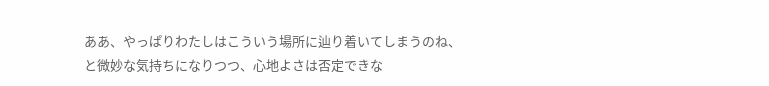ああ、やっぱりわたしはこういう場所に辿り着いてしまうのね、と微妙な気持ちになりつつ、心地よさは否定できな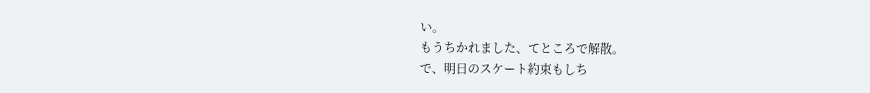い。
もうちかれました、てところで解散。
で、明日のスケート約束もしち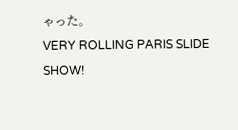ゃった。
VERY ROLLING PARIS SLIDE SHOW!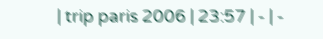| trip paris 2006 | 23:57 | - | -